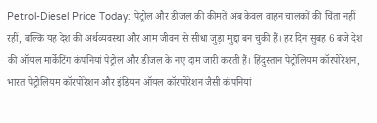Petrol-Diesel Price Today: पेट्रोल और डीजल की कीमतें अब केवल वाहन चालकों की चिंता नहीं रहीं, बल्कि यह देश की अर्थव्यवस्था और आम जीवन से सीधा जुड़ा मुद्दा बन चुकी हैं। हर दिन सुबह 6 बजे देश की ऑयल मार्केटिंग कंपनियां पेट्रोल और डीजल के नए दाम जारी करती हैं। हिंदुस्तान पेट्रोलियम कॉरपोरेशन, भारत पेट्रोलियम कॉरपोरेशन और इंडियन ऑयल कॉरपोरेशन जैसी कंपनियां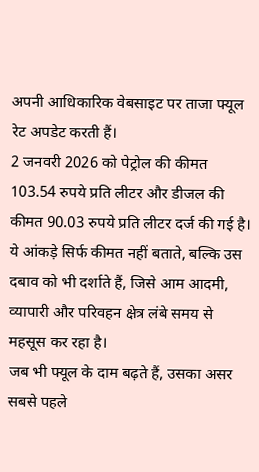अपनी आधिकारिक वेबसाइट पर ताजा फ्यूल रेट अपडेट करती हैं।
2 जनवरी 2026 को पेट्रोल की कीमत 103.54 रुपये प्रति लीटर और डीजल की कीमत 90.03 रुपये प्रति लीटर दर्ज की गई है। ये आंकड़े सिर्फ कीमत नहीं बताते, बल्कि उस दबाव को भी दर्शाते हैं, जिसे आम आदमी, व्यापारी और परिवहन क्षेत्र लंबे समय से महसूस कर रहा है।
जब भी फ्यूल के दाम बढ़ते हैं, उसका असर सबसे पहले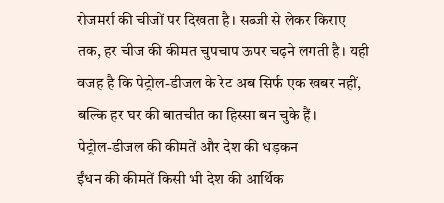रोजमर्रा की चीजों पर दिखता है। सब्जी से लेकर किराए तक, हर चीज की कीमत चुपचाप ऊपर चढ़ने लगती है। यही वजह है कि पेट्रोल-डीजल के रेट अब सिर्फ एक खबर नहीं, बल्कि हर घर की बातचीत का हिस्सा बन चुके हैं।
पेट्रोल-डीजल की कीमतें और देश की धड़कन
ईंधन की कीमतें किसी भी देश की आर्थिक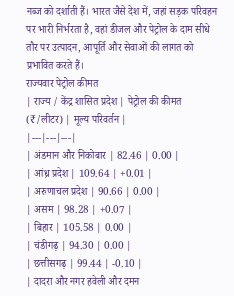नब्ज को दर्शाती हैं। भारत जैसे देश में, जहां सड़क परिवहन पर भारी निर्भरता है, वहां डीजल और पेट्रोल के दाम सीधे तौर पर उत्पादन, आपूर्ति और सेवाओं की लागत को प्रभावित करते हैं।
राज्यवार पेट्रोल कीमत
| राज्य / केंद्र शासित प्रदेश | पेट्रोल की कीमत (₹/लीटर) | मूल्य परिवर्तन |
|---|---|---|
| अंडमान और निकोबार | 82.46 | 0.00 |
| आंध्र प्रदेश | 109.64 | +0.01 |
| अरुणाचल प्रदेश | 90.66 | 0.00 |
| असम | 98.28 | +0.07 |
| बिहार | 105.58 | 0.00 |
| चंडीगढ़ | 94.30 | 0.00 |
| छत्तीसगढ़ | 99.44 | -0.10 |
| दादरा और नगर हवेली और दमन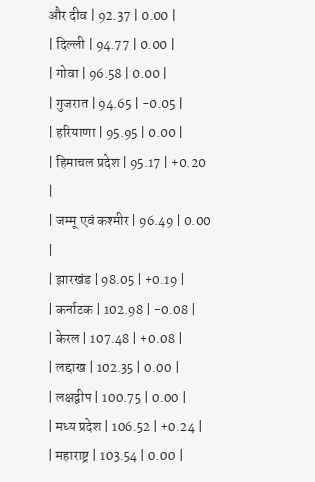और दीव | 92.37 | 0.00 |
| दिल्ली | 94.77 | 0.00 |
| गोवा | 96.58 | 0.00 |
| गुजरात | 94.65 | -0.05 |
| हरियाणा | 95.95 | 0.00 |
| हिमाचल प्रदेश | 95.17 | +0.20 |
| जम्मू एवं कश्मीर | 96.49 | 0.00 |
| झारखंड | 98.05 | +0.19 |
| कर्नाटक | 102.98 | -0.08 |
| केरल | 107.48 | +0.08 |
| लद्दाख | 102.35 | 0.00 |
| लक्षद्वीप | 100.75 | 0.00 |
| मध्य प्रदेश | 106.52 | +0.24 |
| महाराष्ट्र | 103.54 | 0.00 |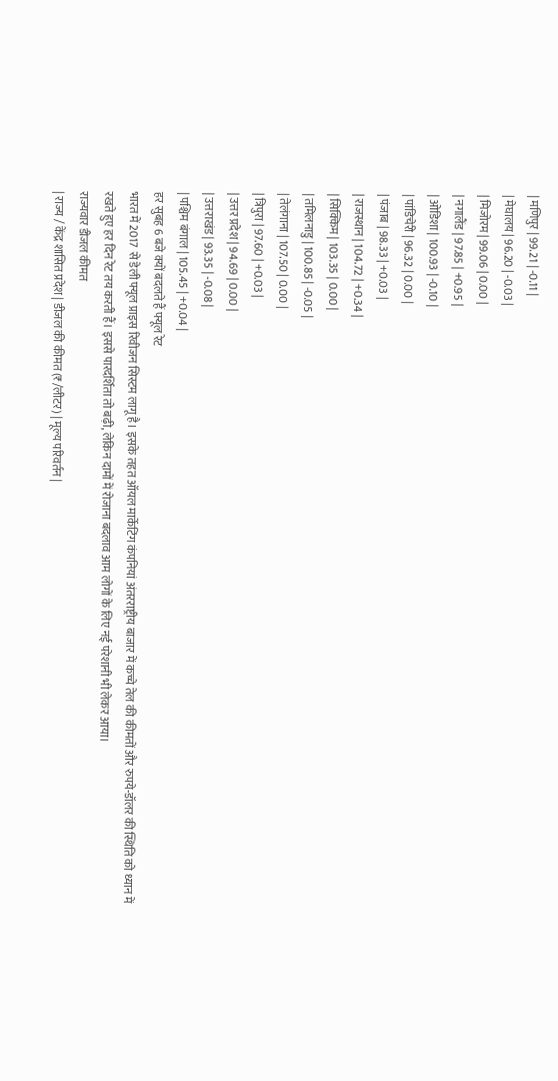| मणिपुर | 99.21 | -0.11 |
| मेघालय | 96.20 | -0.03 |
| मिजोरम | 99.06 | 0.00 |
| नगालैंड | 97.85 | +0.95 |
| ओडिशा | 100.93 | -0.10 |
| पांडिचेरी | 96.32 | 0.00 |
| पंजाब | 98.33 | +0.03 |
| राजस्थान | 104.72 | +0.34 |
| सिक्किम | 103.35 | 0.00 |
| तमिलनाडु | 100.85 | -0.05 |
| तेलंगाना | 107.50 | 0.00 |
| त्रिपुरा | 97.60 | +0.03 |
| उत्तर प्रदेश | 94.69 | 0.00 |
| उत्तराखंड | 93.35 | -0.08 |
| पश्चिम बंगाल | 105.45 | +0.04 |
हर सुबह 6 बजे क्यों बदलते हैं फ्यूल रेट
भारत में 2017 से डेली फ्यूल प्राइस रिवीजन सिस्टम लागू है। इसके तहत ऑयल मार्केटिंग कंपनियां अंतरराष्ट्रीय बाजार में कच्चे तेल की कीमतों और रुपये-डॉलर की स्थिति को ध्यान में रखते हुए हर दिन रेट तय करती हैं। इससे पारदर्शिता तो बढ़ी, लेकिन दामों में रोजाना बदलाव आम लोगों के लिए नई परेशानी भी लेकर आया।
राज्यवार डीजल कीमत
| राज्य / केंद्र शासित प्रदेश | डीजल की कीमत (₹/लीटर) | मूल्य परिवर्तन |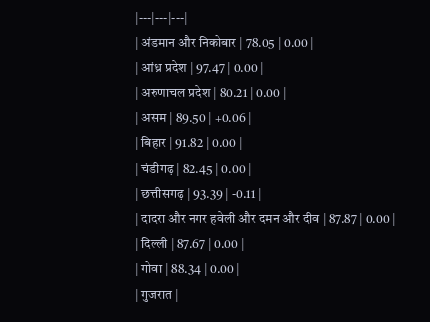|---|---|---|
| अंडमान और निकोबार | 78.05 | 0.00 |
| आंध्र प्रदेश | 97.47 | 0.00 |
| अरुणाचल प्रदेश | 80.21 | 0.00 |
| असम | 89.50 | +0.06 |
| बिहार | 91.82 | 0.00 |
| चंडीगढ़ | 82.45 | 0.00 |
| छत्तीसगढ़ | 93.39 | -0.11 |
| दादरा और नगर हवेली और दमन और दीव | 87.87 | 0.00 |
| दिल्ली | 87.67 | 0.00 |
| गोवा | 88.34 | 0.00 |
| गुजरात |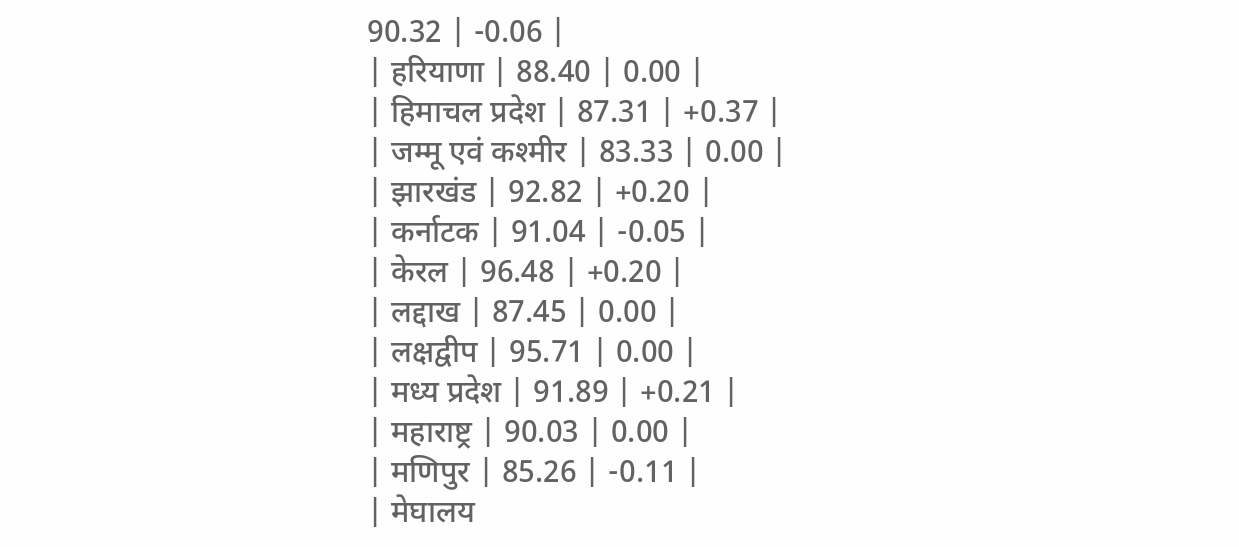90.32 | -0.06 |
| हरियाणा | 88.40 | 0.00 |
| हिमाचल प्रदेश | 87.31 | +0.37 |
| जम्मू एवं कश्मीर | 83.33 | 0.00 |
| झारखंड | 92.82 | +0.20 |
| कर्नाटक | 91.04 | -0.05 |
| केरल | 96.48 | +0.20 |
| लद्दाख | 87.45 | 0.00 |
| लक्षद्वीप | 95.71 | 0.00 |
| मध्य प्रदेश | 91.89 | +0.21 |
| महाराष्ट्र | 90.03 | 0.00 |
| मणिपुर | 85.26 | -0.11 |
| मेघालय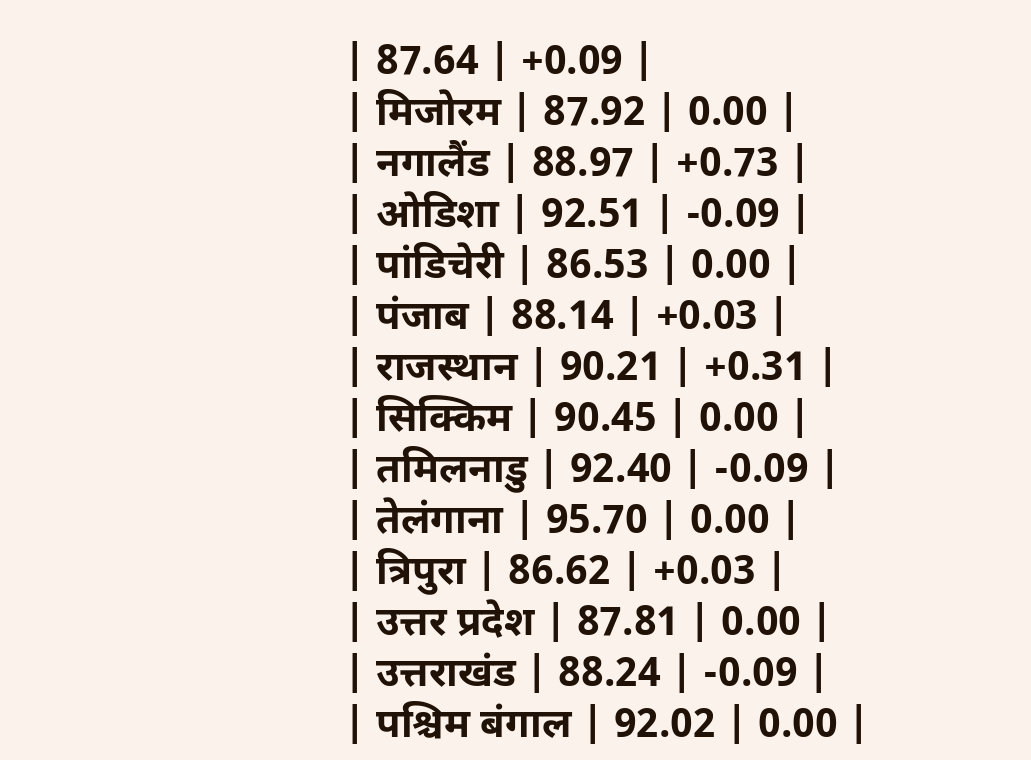| 87.64 | +0.09 |
| मिजोरम | 87.92 | 0.00 |
| नगालैंड | 88.97 | +0.73 |
| ओडिशा | 92.51 | -0.09 |
| पांडिचेरी | 86.53 | 0.00 |
| पंजाब | 88.14 | +0.03 |
| राजस्थान | 90.21 | +0.31 |
| सिक्किम | 90.45 | 0.00 |
| तमिलनाडु | 92.40 | -0.09 |
| तेलंगाना | 95.70 | 0.00 |
| त्रिपुरा | 86.62 | +0.03 |
| उत्तर प्रदेश | 87.81 | 0.00 |
| उत्तराखंड | 88.24 | -0.09 |
| पश्चिम बंगाल | 92.02 | 0.00 |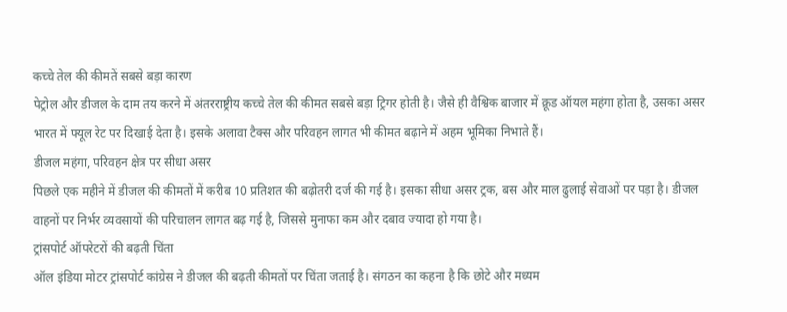कच्चे तेल की कीमतें सबसे बड़ा कारण
पेट्रोल और डीजल के दाम तय करने में अंतरराष्ट्रीय कच्चे तेल की कीमत सबसे बड़ा ट्रिगर होती है। जैसे ही वैश्विक बाजार में क्रूड ऑयल महंगा होता है, उसका असर भारत में फ्यूल रेट पर दिखाई देता है। इसके अलावा टैक्स और परिवहन लागत भी कीमत बढ़ाने में अहम भूमिका निभाते हैं।
डीजल महंगा, परिवहन क्षेत्र पर सीधा असर
पिछले एक महीने में डीजल की कीमतों में करीब 10 प्रतिशत की बढ़ोतरी दर्ज की गई है। इसका सीधा असर ट्रक, बस और माल ढुलाई सेवाओं पर पड़ा है। डीजल वाहनों पर निर्भर व्यवसायों की परिचालन लागत बढ़ गई है, जिससे मुनाफा कम और दबाव ज्यादा हो गया है।
ट्रांसपोर्ट ऑपरेटरों की बढ़ती चिंता
ऑल इंडिया मोटर ट्रांसपोर्ट कांग्रेस ने डीजल की बढ़ती कीमतों पर चिंता जताई है। संगठन का कहना है कि छोटे और मध्यम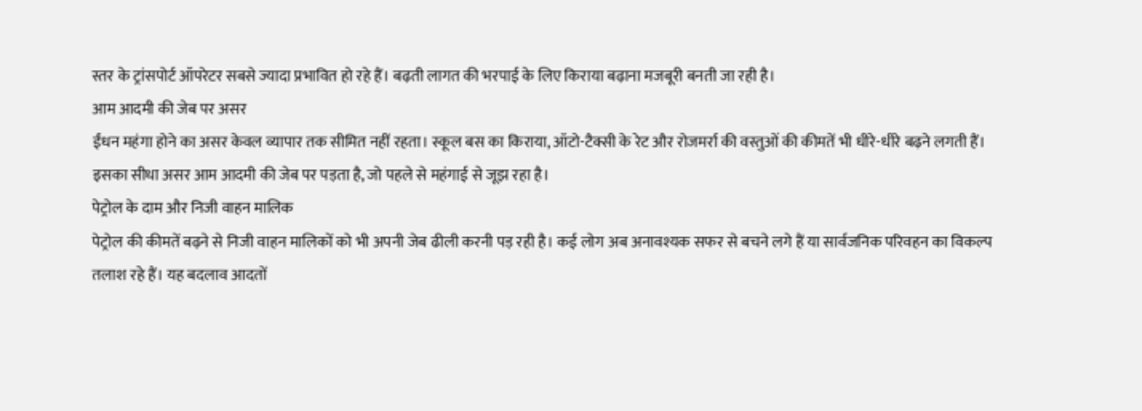स्तर के ट्रांसपोर्ट ऑपरेटर सबसे ज्यादा प्रभावित हो रहे हैं। बढ़ती लागत की भरपाई के लिए किराया बढ़ाना मजबूरी बनती जा रही है।
आम आदमी की जेब पर असर
ईंधन महंगा होने का असर केवल व्यापार तक सीमित नहीं रहता। स्कूल बस का किराया, ऑटो-टैक्सी के रेट और रोजमर्रा की वस्तुओं की कीमतें भी धीरे-धीरे बढ़ने लगती हैं। इसका सीधा असर आम आदमी की जेब पर पड़ता है, जो पहले से महंगाई से जूझ रहा है।
पेट्रोल के दाम और निजी वाहन मालिक
पेट्रोल की कीमतें बढ़ने से निजी वाहन मालिकों को भी अपनी जेब ढीली करनी पड़ रही है। कई लोग अब अनावश्यक सफर से बचने लगे हैं या सार्वजनिक परिवहन का विकल्प तलाश रहे हैं। यह बदलाव आदतों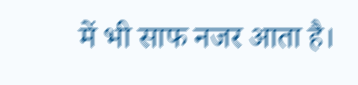में भी साफ नजर आता है।